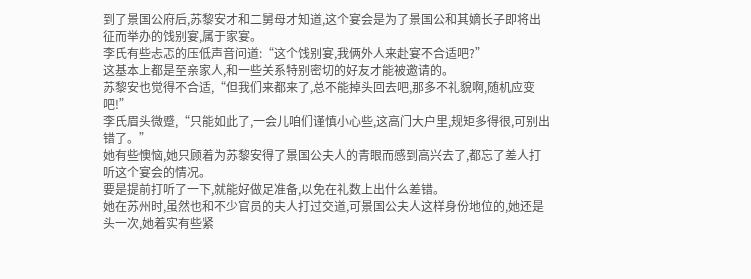到了景国公府后,苏黎安才和二舅母才知道,这个宴会是为了景国公和其嫡长子即将出征而举办的饯别宴,属于家宴。
李氏有些忐忑的压低声音问道:“这个饯别宴,我俩外人来赴宴不合适吧?”
这基本上都是至亲家人,和一些关系特别密切的好友才能被邀请的。
苏黎安也觉得不合适,“但我们来都来了,总不能掉头回去吧,那多不礼貌啊,随机应变吧!”
李氏眉头微蹙,“只能如此了,一会儿咱们谨慎小心些,这高门大户里,规矩多得很,可别出错了。”
她有些懊恼,她只顾着为苏黎安得了景国公夫人的青眼而感到高兴去了,都忘了差人打听这个宴会的情况。
要是提前打听了一下,就能好做足准备,以免在礼数上出什么差错。
她在苏州时,虽然也和不少官员的夫人打过交道,可景国公夫人这样身份地位的,她还是头一次,她着实有些紧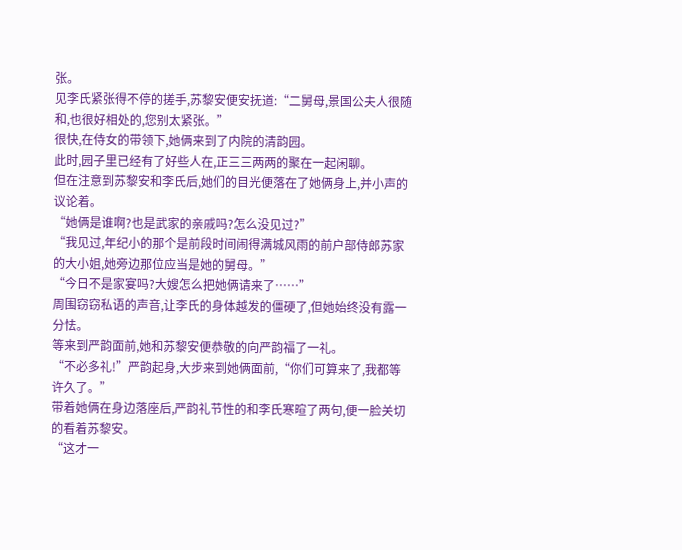张。
见李氏紧张得不停的搓手,苏黎安便安抚道:“二舅母,景国公夫人很随和,也很好相处的,您别太紧张。”
很快,在侍女的带领下,她俩来到了内院的清韵园。
此时,园子里已经有了好些人在,正三三两两的聚在一起闲聊。
但在注意到苏黎安和李氏后,她们的目光便落在了她俩身上,并小声的议论着。
“她俩是谁啊?也是武家的亲戚吗?怎么没见过?”
“我见过,年纪小的那个是前段时间闹得满城风雨的前户部侍郎苏家的大小姐,她旁边那位应当是她的舅母。”
“今日不是家宴吗?大嫂怎么把她俩请来了……”
周围窃窃私语的声音,让李氏的身体越发的僵硬了,但她始终没有露一分怯。
等来到严韵面前,她和苏黎安便恭敬的向严韵福了一礼。
“不必多礼!”严韵起身,大步来到她俩面前,“你们可算来了,我都等许久了。”
带着她俩在身边落座后,严韵礼节性的和李氏寒暄了两句,便一脸关切的看着苏黎安。
“这才一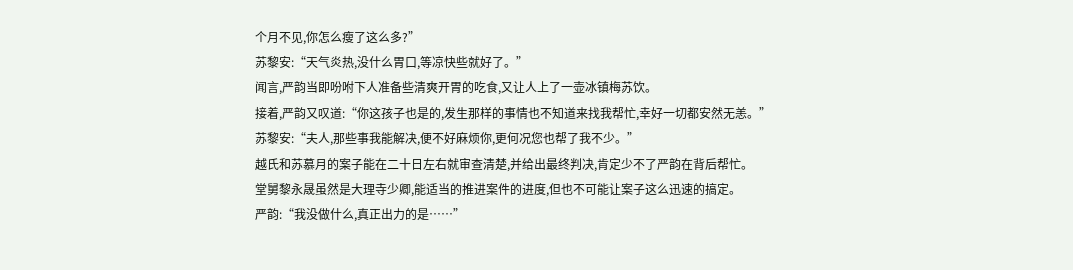个月不见,你怎么瘦了这么多?”
苏黎安:“天气炎热,没什么胃口,等凉快些就好了。”
闻言,严韵当即吩咐下人准备些清爽开胃的吃食,又让人上了一壶冰镇梅苏饮。
接着,严韵又叹道:“你这孩子也是的,发生那样的事情也不知道来找我帮忙,幸好一切都安然无恙。”
苏黎安:“夫人,那些事我能解决,便不好麻烦你,更何况您也帮了我不少。”
越氏和苏慕月的案子能在二十日左右就审查清楚,并给出最终判决,肯定少不了严韵在背后帮忙。
堂舅黎永晟虽然是大理寺少卿,能适当的推进案件的进度,但也不可能让案子这么迅速的搞定。
严韵:“我没做什么,真正出力的是……”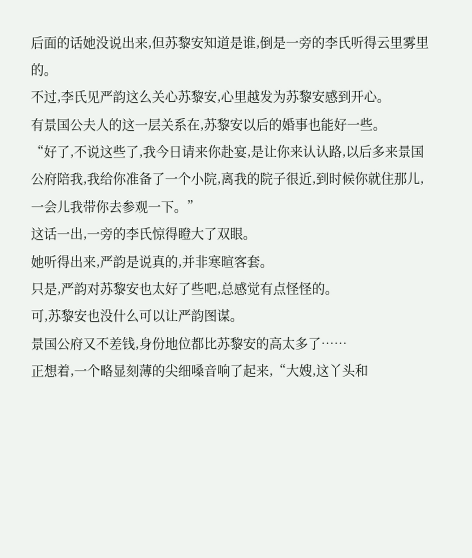后面的话她没说出来,但苏黎安知道是谁,倒是一旁的李氏听得云里雾里的。
不过,李氏见严韵这么关心苏黎安,心里越发为苏黎安感到开心。
有景国公夫人的这一层关系在,苏黎安以后的婚事也能好一些。
“好了,不说这些了,我今日请来你赴宴,是让你来认认路,以后多来景国公府陪我,我给你准备了一个小院,离我的院子很近,到时候你就住那儿,一会儿我带你去参观一下。”
这话一出,一旁的李氏惊得瞪大了双眼。
她听得出来,严韵是说真的,并非寒暄客套。
只是,严韵对苏黎安也太好了些吧,总感觉有点怪怪的。
可,苏黎安也没什么可以让严韵图谋。
景国公府又不差钱,身份地位都比苏黎安的高太多了……
正想着,一个略显刻薄的尖细嗓音响了起来,“大嫂,这丫头和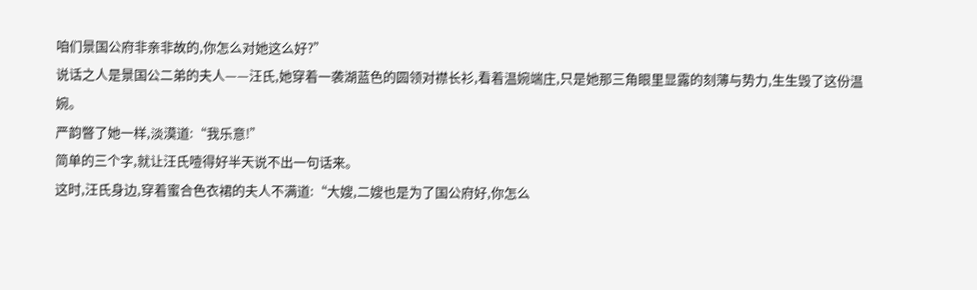咱们景国公府非亲非故的,你怎么对她这么好?”
说话之人是景国公二弟的夫人——汪氏,她穿着一袭湖蓝色的圆领对襟长衫,看着温婉端庄,只是她那三角眼里显露的刻薄与势力,生生毁了这份温婉。
严韵瞥了她一样,淡漠道:“我乐意!”
简单的三个字,就让汪氏噎得好半天说不出一句话来。
这时,汪氏身边,穿着蜜合色衣裙的夫人不满道:“大嫂,二嫂也是为了国公府好,你怎么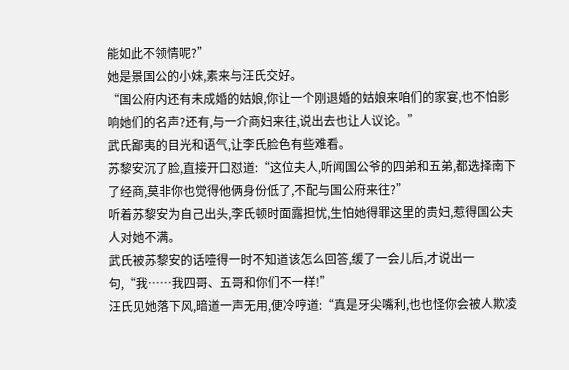能如此不领情呢?”
她是景国公的小妹,素来与汪氏交好。
“国公府内还有未成婚的姑娘,你让一个刚退婚的姑娘来咱们的家宴,也不怕影响她们的名声?还有,与一介商妇来往,说出去也让人议论。”
武氏鄙夷的目光和语气,让李氏脸色有些难看。
苏黎安沉了脸,直接开口怼道:“这位夫人,听闻国公爷的四弟和五弟,都选择南下了经商,莫非你也觉得他俩身份低了,不配与国公府来往?”
听着苏黎安为自己出头,李氏顿时面露担忧,生怕她得罪这里的贵妇,惹得国公夫人对她不满。
武氏被苏黎安的话噎得一时不知道该怎么回答,缓了一会儿后,才说出一句,“我……我四哥、五哥和你们不一样!”
汪氏见她落下风,暗道一声无用,便冷哼道:“真是牙尖嘴利,也也怪你会被人欺凌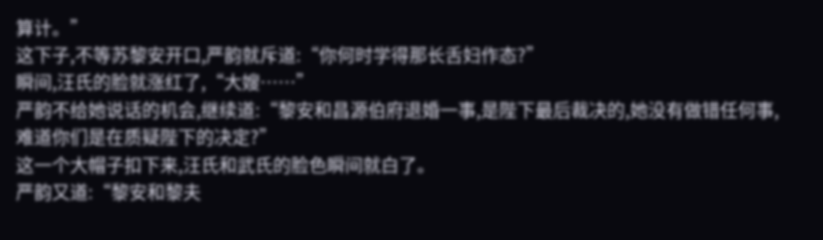算计。”
这下子,不等苏黎安开口,严韵就斥道:“你何时学得那长舌妇作态?”
瞬间,汪氏的脸就涨红了,“大嫂……”
严韵不给她说话的机会,继续道:“黎安和昌源伯府退婚一事,是陛下最后裁决的,她没有做错任何事,难道你们是在质疑陛下的决定?”
这一个大帽子扣下来,汪氏和武氏的脸色瞬间就白了。
严韵又道:“黎安和黎夫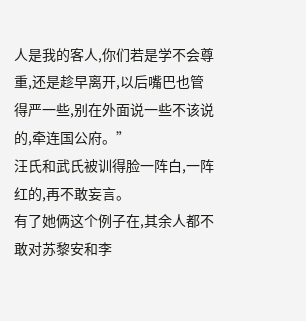人是我的客人,你们若是学不会尊重,还是趁早离开,以后嘴巴也管得严一些,别在外面说一些不该说的,牵连国公府。”
汪氏和武氏被训得脸一阵白,一阵红的,再不敢妄言。
有了她俩这个例子在,其余人都不敢对苏黎安和李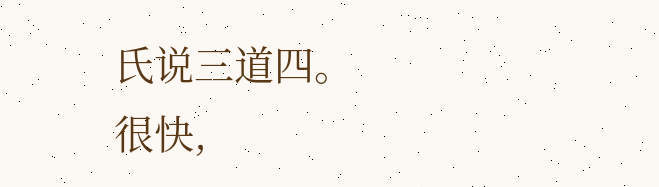氏说三道四。
很快,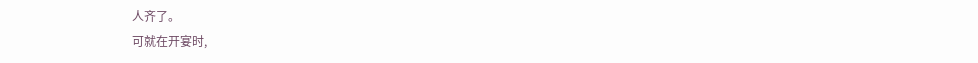人齐了。
可就在开宴时,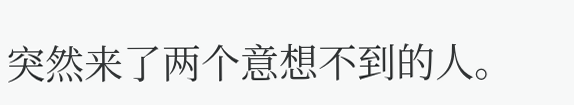突然来了两个意想不到的人。